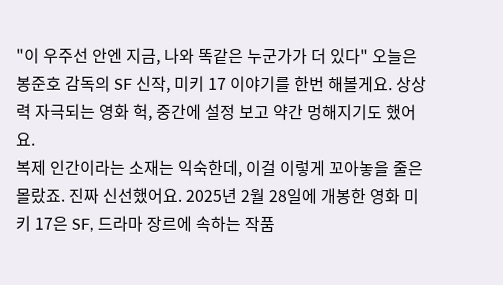"이 우주선 안엔 지금, 나와 똑같은 누군가가 더 있다" 오늘은 봉준호 감독의 SF 신작, 미키 17 이야기를 한번 해볼게요. 상상력 자극되는 영화 헉, 중간에 설정 보고 약간 멍해지기도 했어요.
복제 인간이라는 소재는 익숙한데, 이걸 이렇게 꼬아놓을 줄은 몰랐죠. 진짜 신선했어요. 2025년 2월 28일에 개봉한 영화 미키 17은 SF, 드라마 장르에 속하는 작품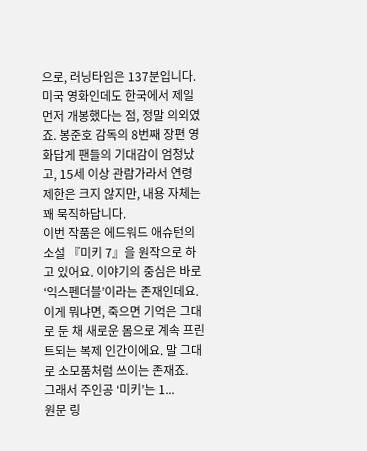으로, 러닝타임은 137분입니다.
미국 영화인데도 한국에서 제일 먼저 개봉했다는 점, 정말 의외였죠. 봉준호 감독의 8번째 장편 영화답게 팬들의 기대감이 엄청났고, 15세 이상 관람가라서 연령 제한은 크지 않지만, 내용 자체는 꽤 묵직하답니다.
이번 작품은 에드워드 애슈턴의 소설 『미키 7』을 원작으로 하고 있어요. 이야기의 중심은 바로 ‘익스펜더블’이라는 존재인데요.
이게 뭐냐면, 죽으면 기억은 그대로 둔 채 새로운 몸으로 계속 프린트되는 복제 인간이에요. 말 그대로 소모품처럼 쓰이는 존재죠.
그래서 주인공 ‘미키’는 1...
원문 링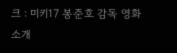크 : 미키17 봉준호 감독 영화 소개